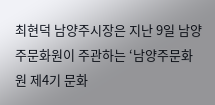최현덕 남양주시장은 지난 9일 남양주문화원이 주관하는 ‘남양주문화원 제4기 문화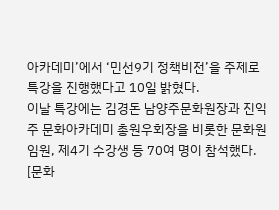아카데미’에서 ‘민선9기 정책비전’을 주제로 특강을 진행했다고 10일 밝혔다.
이날 특강에는 김경돈 남양주문화원장과 진익주 문화아카데미 총원우회장을 비롯한 문화원 임원, 제4기 수강생 등 70여 명이 참석했다.
[문화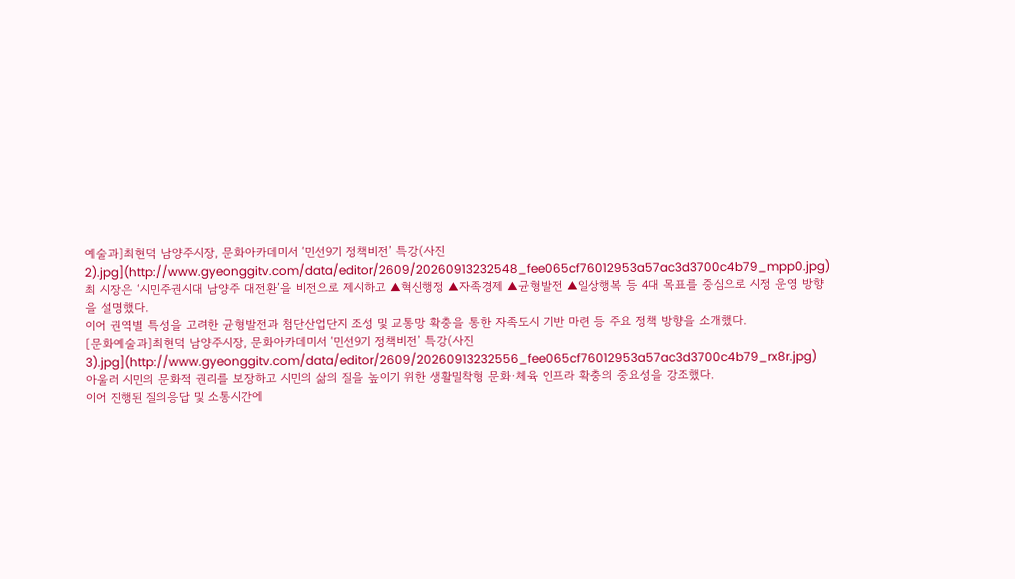예술과]최현덕 남양주시장, 문화아카데미서 ‘민선9기 정책비전’ 특강(사진2).jpg](http://www.gyeonggitv.com/data/editor/2609/20260913232548_fee065cf76012953a57ac3d3700c4b79_mpp0.jpg)
최 시장은 ‘시민주권시대 남양주 대전환’을 비전으로 제시하고 ▲혁신행정 ▲자족경제 ▲균형발전 ▲일상행복 등 4대 목표를 중심으로 시정 운영 방향을 설명했다.
이어 권역별 특성을 고려한 균형발전과 첨단산업단지 조성 및 교통망 확충을 통한 자족도시 기반 마련 등 주요 정책 방향을 소개했다.
[문화예술과]최현덕 남양주시장, 문화아카데미서 ‘민선9기 정책비전’ 특강(사진3).jpg](http://www.gyeonggitv.com/data/editor/2609/20260913232556_fee065cf76012953a57ac3d3700c4b79_rx8r.jpg)
아울러 시민의 문화적 권리를 보장하고 시민의 삶의 질을 높이기 위한 생활밀착형 문화·체육 인프라 확충의 중요성을 강조했다.
이어 진행된 질의응답 및 소통시간에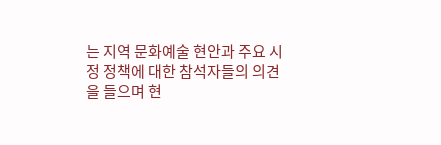는 지역 문화예술 현안과 주요 시정 정책에 대한 참석자들의 의견을 들으며 현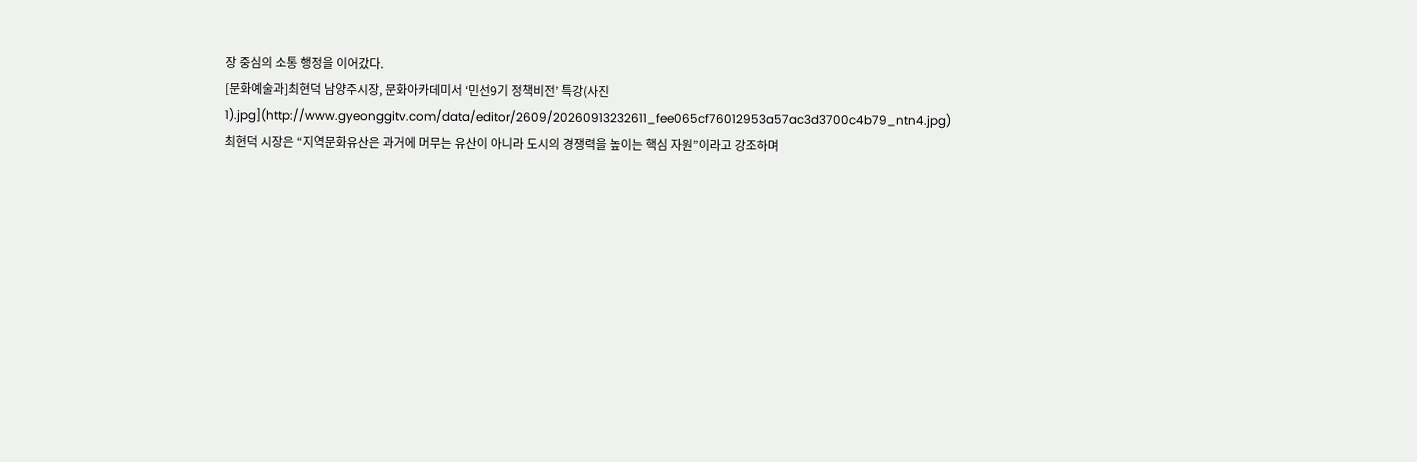장 중심의 소통 행정을 이어갔다.
[문화예술과]최현덕 남양주시장, 문화아카데미서 ‘민선9기 정책비전’ 특강(사진1).jpg](http://www.gyeonggitv.com/data/editor/2609/20260913232611_fee065cf76012953a57ac3d3700c4b79_ntn4.jpg)
최현덕 시장은 “지역문화유산은 과거에 머무는 유산이 아니라 도시의 경쟁력을 높이는 핵심 자원”이라고 강조하며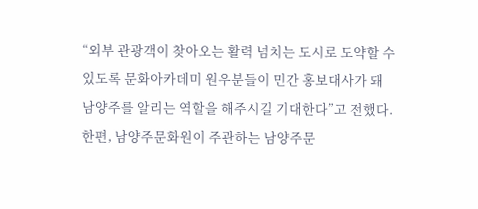“외부 관광객이 찾아오는 활력 넘치는 도시로 도약할 수 있도록 문화아카데미 원우분들이 민간 홍보대사가 돼 남양주를 알리는 역할을 해주시길 기대한다”고 전했다.
한편, 남양주문화원이 주관하는 남양주문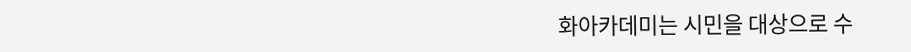화아카데미는 시민을 대상으로 수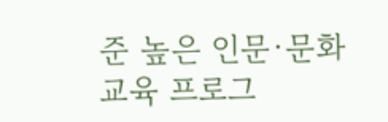준 높은 인문·문화 교육 프로그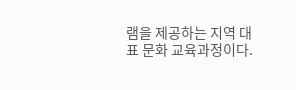램을 제공하는 지역 대표 문화 교육과정이다.